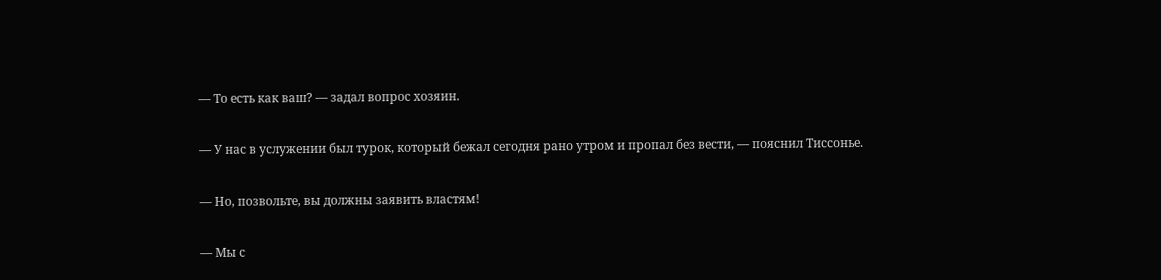— То есть как ваш? — задал вопрос хозяин.

— У нас в услужении был турок, который бежал сегодня рано утром и пропал без вести, — пояснил Тиссонье.

— Но, позвольте, вы должны заявить властям!

— Мы с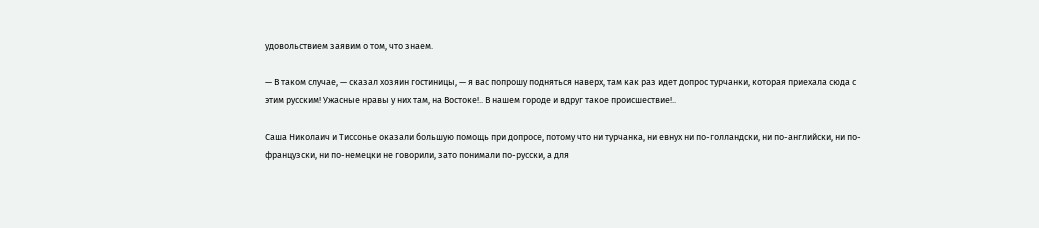удовольствием заявим о том, что знаем.

— В таком случае, — сказал хозяин гостиницы, — я вас попрошу подняться наверх, там как раз идет допрос турчанки, которая приехала сюда с этим русским! Ужасные нравы у них там, на Востоке!.. В нашем городе и вдруг такое происшествие!..

Саша Николаич и Тиссонье оказали большую помощь при допросе, потому что ни турчанка, ни евнух ни по-голландски, ни по-английски, ни по-французски, ни по-немецки не говорили, зато понимали по-русски, а для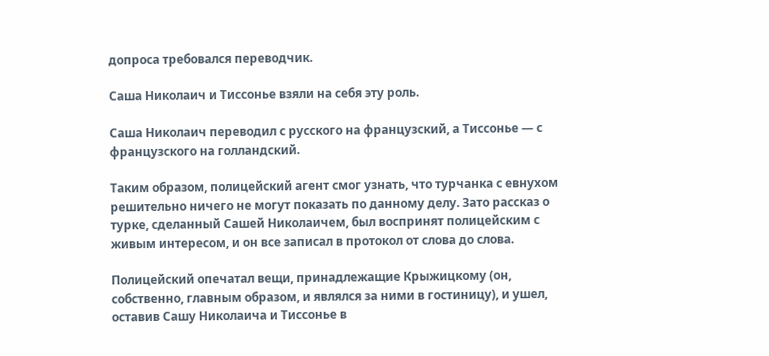допроса требовался переводчик.

Саша Николаич и Тиссонье взяли на себя эту роль.

Саша Николаич переводил с русского на французский, а Тиссонье — с французского на голландский.

Таким образом, полицейский агент смог узнать, что турчанка с евнухом решительно ничего не могут показать по данному делу. Зато рассказ о турке, сделанный Сашей Николаичем, был воспринят полицейским с живым интересом, и он все записал в протокол от слова до слова.

Полицейский опечатал вещи, принадлежащие Крыжицкому (он, собственно, главным образом, и являлся за ними в гостиницу), и ушел, оставив Сашу Николаича и Тиссонье в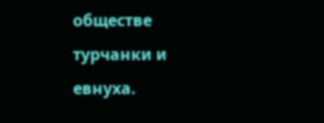обществе турчанки и евнуха.